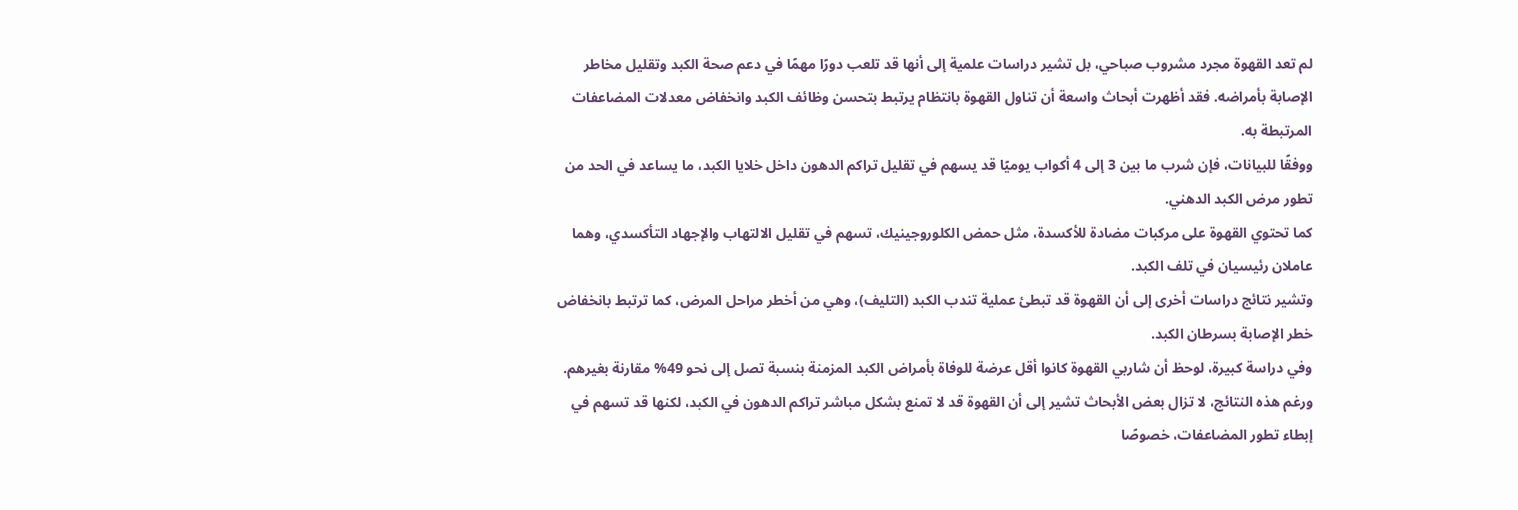لم تعد القهوة مجرد مشروب صباحي، بل تشير دراسات علمية إلى أنها قد تلعب دورًا مهمًا في دعم صحة الكبد وتقليل مخاطر الإصابة بأمراضه. فقد أظهرت أبحاث واسعة أن تناول القهوة بانتظام يرتبط بتحسن وظائف الكبد وانخفاض معدلات المضاعفات المرتبطة به.
ووفقًا للبيانات، فإن شرب ما بين 3 إلى 4 أكواب يوميًا قد يسهم في تقليل تراكم الدهون داخل خلايا الكبد، ما يساعد في الحد من تطور مرض الكبد الدهني.
كما تحتوي القهوة على مركبات مضادة للأكسدة، مثل حمض الكلوروجينيك، تسهم في تقليل الالتهاب والإجهاد التأكسدي، وهما عاملان رئيسيان في تلف الكبد.
وتشير نتائج دراسات أخرى إلى أن القهوة قد تبطئ عملية تندب الكبد (التليف)، وهي من أخطر مراحل المرض، كما ترتبط بانخفاض خطر الإصابة بسرطان الكبد.
وفي دراسة كبيرة، لوحظ أن شاربي القهوة كانوا أقل عرضة للوفاة بأمراض الكبد المزمنة بنسبة تصل إلى نحو 49% مقارنة بغيرهم.
ورغم هذه النتائج، لا تزال بعض الأبحاث تشير إلى أن القهوة قد لا تمنع بشكل مباشر تراكم الدهون في الكبد، لكنها قد تسهم في إبطاء تطور المضاعفات، خصوصًا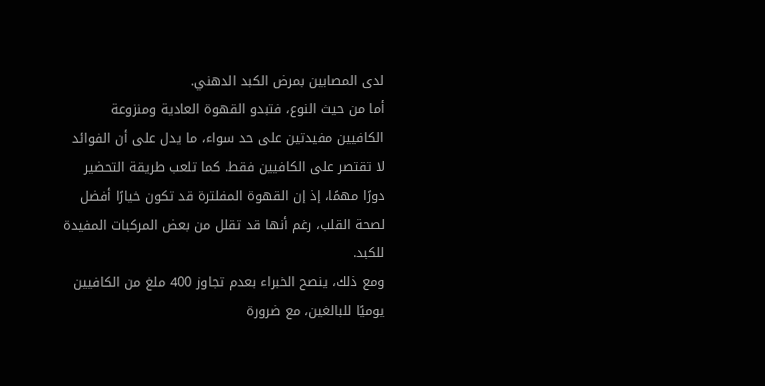لدى المصابين بمرض الكبد الدهني.
أما من حيث النوع، فتبدو القهوة العادية ومنزوعة الكافيين مفيدتين على حد سواء، ما يدل على أن الفوائد لا تقتصر على الكافيين فقط. كما تلعب طريقة التحضير دورًا مهمًا، إذ إن القهوة المفلترة قد تكون خيارًا أفضل لصحة القلب، رغم أنها قد تقلل من بعض المركبات المفيدة للكبد.
ومع ذلك، ينصح الخبراء بعدم تجاوز 400 ملغ من الكافيين يوميًا للبالغين، مع ضرورة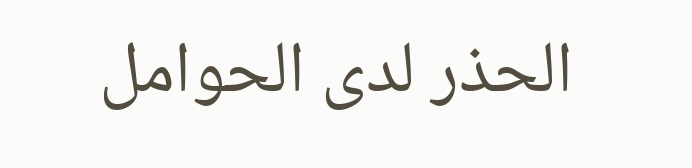الحذر لدى الحوامل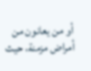أو من يعانون من أمراض مزمنة، حيث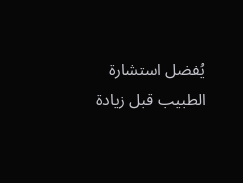يُفضل استشارة الطبيب قبل زيادة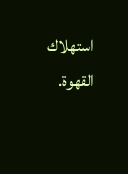استهلاك القهوة.